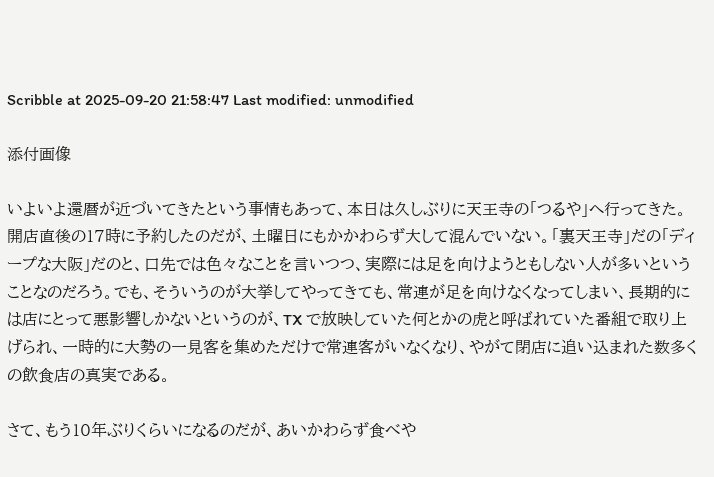Scribble at 2025-09-20 21:58:47 Last modified: unmodified

添付画像

いよいよ還暦が近づいてきたという事情もあって、本日は久しぶりに天王寺の「つるや」へ行ってきた。開店直後の17時に予約したのだが、土曜日にもかかわらず大して混んでいない。「裏天王寺」だの「ディープな大阪」だのと、口先では色々なことを言いつつ、実際には足を向けようともしない人が多いということなのだろう。でも、そういうのが大挙してやってきても、常連が足を向けなくなってしまい、長期的には店にとって悪影響しかないというのが、TX で放映していた何とかの虎と呼ばれていた番組で取り上げられ、一時的に大勢の一見客を集めただけで常連客がいなくなり、やがて閉店に追い込まれた数多くの飲食店の真実である。

さて、もう10年ぶりくらいになるのだが、あいかわらず食べや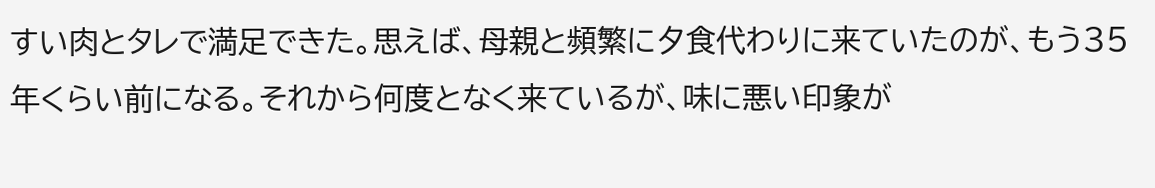すい肉とタレで満足できた。思えば、母親と頻繁に夕食代わりに来ていたのが、もう35年くらい前になる。それから何度となく来ているが、味に悪い印象が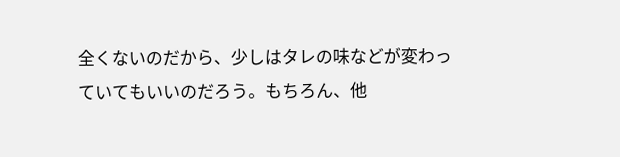全くないのだから、少しはタレの味などが変わっていてもいいのだろう。もちろん、他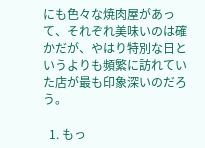にも色々な焼肉屋があって、それぞれ美味いのは確かだが、やはり特別な日というよりも頻繁に訪れていた店が最も印象深いのだろう。

  1. もっ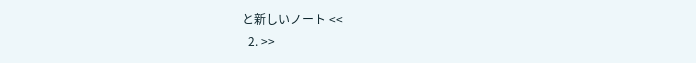と新しいノート <<
  2. >>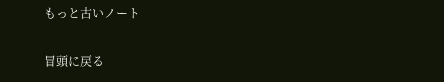もっと古いノート

冒頭に戻る